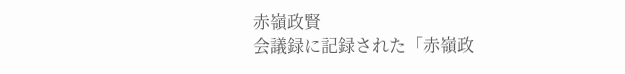赤嶺政賢
会議録に記録された「赤嶺政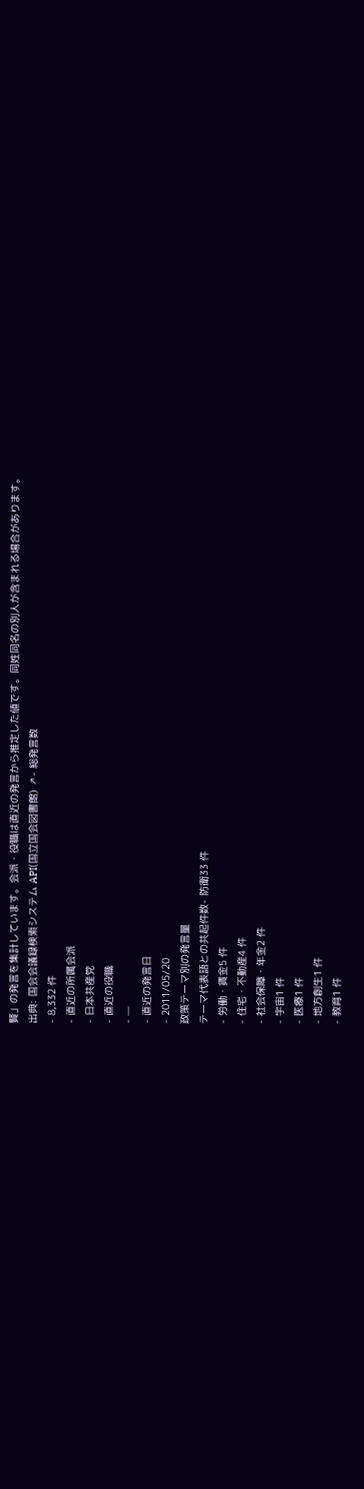賢」の発言を集計しています。会派・役職は直近の発言から推定した値です。同姓同名の別人が含まれる場合があります。
出典: 国会会議録検索システム API(国立国会図書館) ↗- 総発言数
- 8,332 件
- 直近の所属会派
- 日本共産党
- 直近の役職
- —
- 直近の発言日
- 2011/05/20
政策テーマ別の発言量
テーマ代表語との共起件数- 防衛33 件
- 労働・賃金5 件
- 住宅・不動産4 件
- 社会保障・年金2 件
- 宇宙1 件
- 医療1 件
- 地方創生1 件
- 教育1 件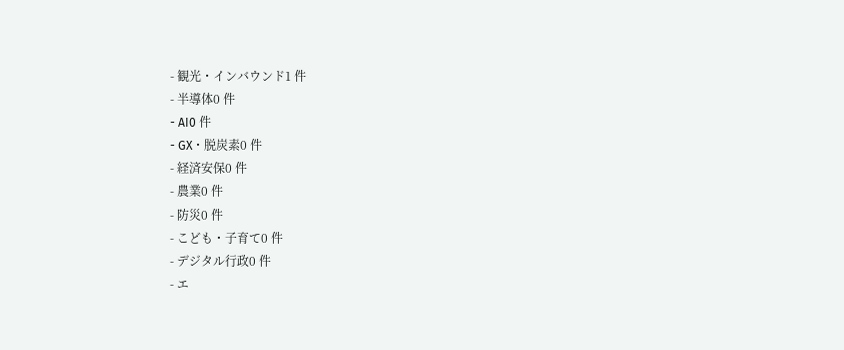- 観光・インバウンド1 件
- 半導体0 件
- AI0 件
- GX・脱炭素0 件
- 経済安保0 件
- 農業0 件
- 防災0 件
- こども・子育て0 件
- デジタル行政0 件
- エ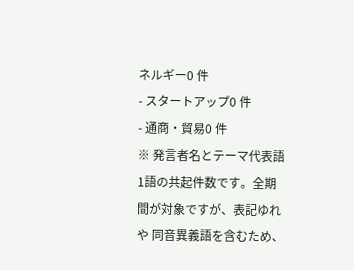ネルギー0 件
- スタートアップ0 件
- 通商・貿易0 件
※ 発言者名とテーマ代表語1語の共起件数です。全期間が対象ですが、表記ゆれや 同音異義語を含むため、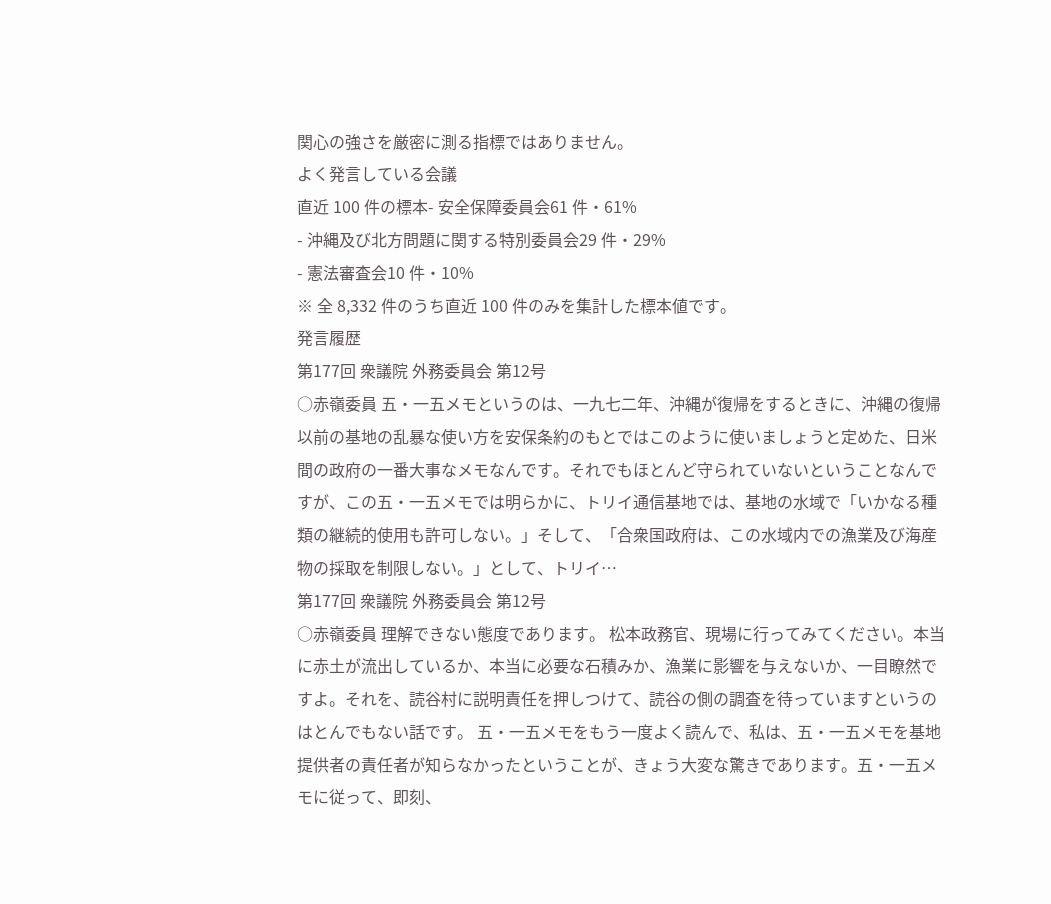関心の強さを厳密に測る指標ではありません。
よく発言している会議
直近 100 件の標本- 安全保障委員会61 件・61%
- 沖縄及び北方問題に関する特別委員会29 件・29%
- 憲法審査会10 件・10%
※ 全 8,332 件のうち直近 100 件のみを集計した標本値です。
発言履歴
第177回 衆議院 外務委員会 第12号
○赤嶺委員 五・一五メモというのは、一九七二年、沖縄が復帰をするときに、沖縄の復帰以前の基地の乱暴な使い方を安保条約のもとではこのように使いましょうと定めた、日米間の政府の一番大事なメモなんです。それでもほとんど守られていないということなんですが、この五・一五メモでは明らかに、トリイ通信基地では、基地の水域で「いかなる種類の継続的使用も許可しない。」そして、「合衆国政府は、この水域内での漁業及び海産物の採取を制限しない。」として、トリイ…
第177回 衆議院 外務委員会 第12号
○赤嶺委員 理解できない態度であります。 松本政務官、現場に行ってみてください。本当に赤土が流出しているか、本当に必要な石積みか、漁業に影響を与えないか、一目瞭然ですよ。それを、読谷村に説明責任を押しつけて、読谷の側の調査を待っていますというのはとんでもない話です。 五・一五メモをもう一度よく読んで、私は、五・一五メモを基地提供者の責任者が知らなかったということが、きょう大変な驚きであります。五・一五メモに従って、即刻、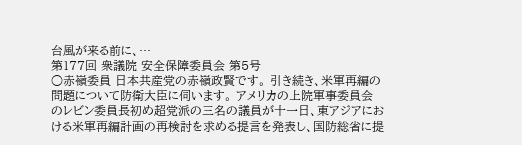台風が来る前に、…
第177回 衆議院 安全保障委員会 第5号
○赤嶺委員 日本共産党の赤嶺政賢です。 引き続き、米軍再編の問題について防衛大臣に伺います。 アメリカの上院軍事委員会のレビン委員長初め超党派の三名の議員が十一日、東アジアにおける米軍再編計画の再検討を求める提言を発表し、国防総省に提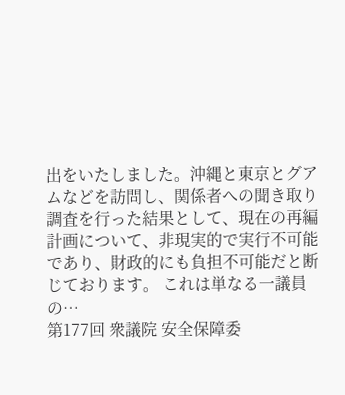出をいたしました。沖縄と東京とグアムなどを訪問し、関係者への聞き取り調査を行った結果として、現在の再編計画について、非現実的で実行不可能であり、財政的にも負担不可能だと断じております。 これは単なる一議員の…
第177回 衆議院 安全保障委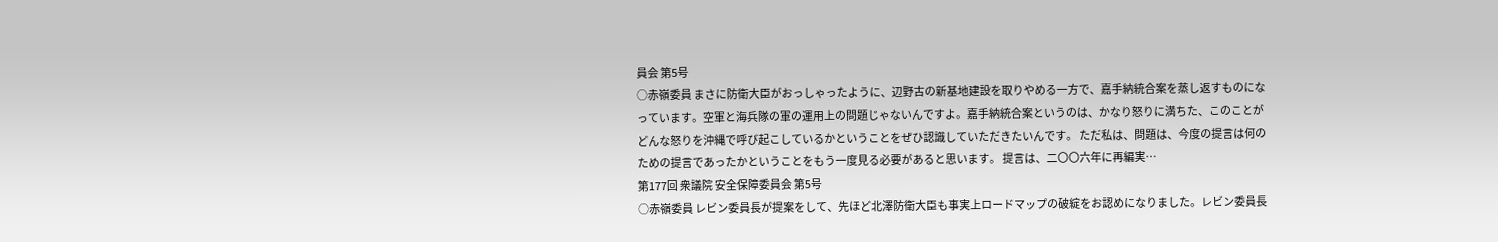員会 第5号
○赤嶺委員 まさに防衛大臣がおっしゃったように、辺野古の新基地建設を取りやめる一方で、嘉手納統合案を蒸し返すものになっています。空軍と海兵隊の軍の運用上の問題じゃないんですよ。嘉手納統合案というのは、かなり怒りに満ちた、このことがどんな怒りを沖縄で呼び起こしているかということをぜひ認識していただきたいんです。 ただ私は、問題は、今度の提言は何のための提言であったかということをもう一度見る必要があると思います。 提言は、二〇〇六年に再編実…
第177回 衆議院 安全保障委員会 第5号
○赤嶺委員 レビン委員長が提案をして、先ほど北澤防衛大臣も事実上ロードマップの破綻をお認めになりました。レビン委員長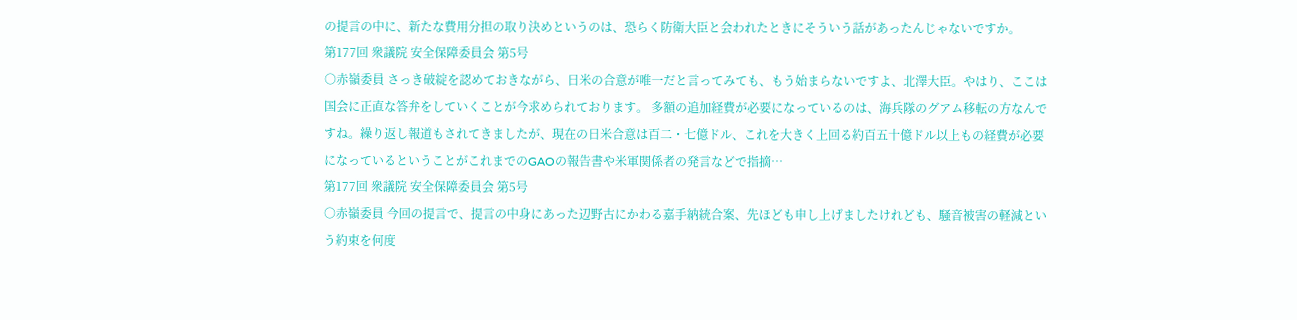の提言の中に、新たな費用分担の取り決めというのは、恐らく防衛大臣と会われたときにそういう話があったんじゃないですか。
第177回 衆議院 安全保障委員会 第5号
○赤嶺委員 さっき破綻を認めておきながら、日米の合意が唯一だと言ってみても、もう始まらないですよ、北澤大臣。やはり、ここは国会に正直な答弁をしていくことが今求められております。 多額の追加経費が必要になっているのは、海兵隊のグアム移転の方なんですね。繰り返し報道もされてきましたが、現在の日米合意は百二・七億ドル、これを大きく上回る約百五十億ドル以上もの経費が必要になっているということがこれまでのGAOの報告書や米軍関係者の発言などで指摘…
第177回 衆議院 安全保障委員会 第5号
○赤嶺委員 今回の提言で、提言の中身にあった辺野古にかわる嘉手納統合案、先ほども申し上げましたけれども、騒音被害の軽減という約束を何度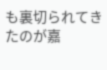も裏切られてきたのが嘉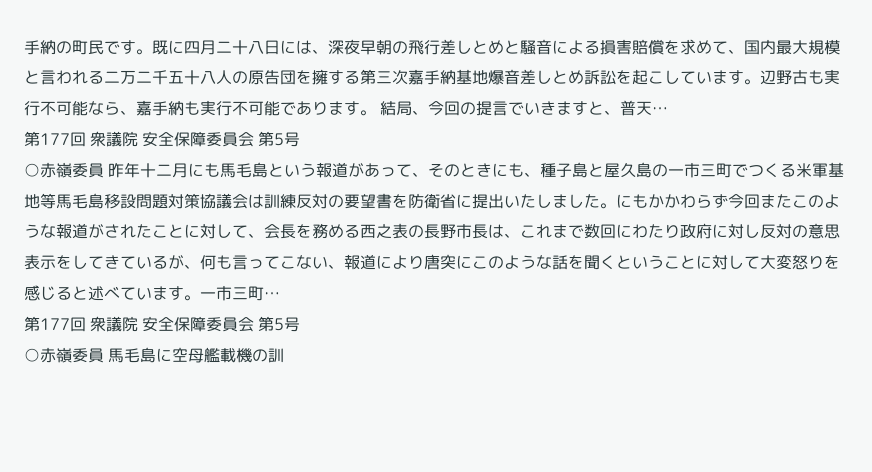手納の町民です。既に四月二十八日には、深夜早朝の飛行差しとめと騒音による損害賠償を求めて、国内最大規模と言われる二万二千五十八人の原告団を擁する第三次嘉手納基地爆音差しとめ訴訟を起こしています。辺野古も実行不可能なら、嘉手納も実行不可能であります。 結局、今回の提言でいきますと、普天…
第177回 衆議院 安全保障委員会 第5号
○赤嶺委員 昨年十二月にも馬毛島という報道があって、そのときにも、種子島と屋久島の一市三町でつくる米軍基地等馬毛島移設問題対策協議会は訓練反対の要望書を防衛省に提出いたしました。にもかかわらず今回またこのような報道がされたことに対して、会長を務める西之表の長野市長は、これまで数回にわたり政府に対し反対の意思表示をしてきているが、何も言ってこない、報道により唐突にこのような話を聞くということに対して大変怒りを感じると述べています。一市三町…
第177回 衆議院 安全保障委員会 第5号
○赤嶺委員 馬毛島に空母艦載機の訓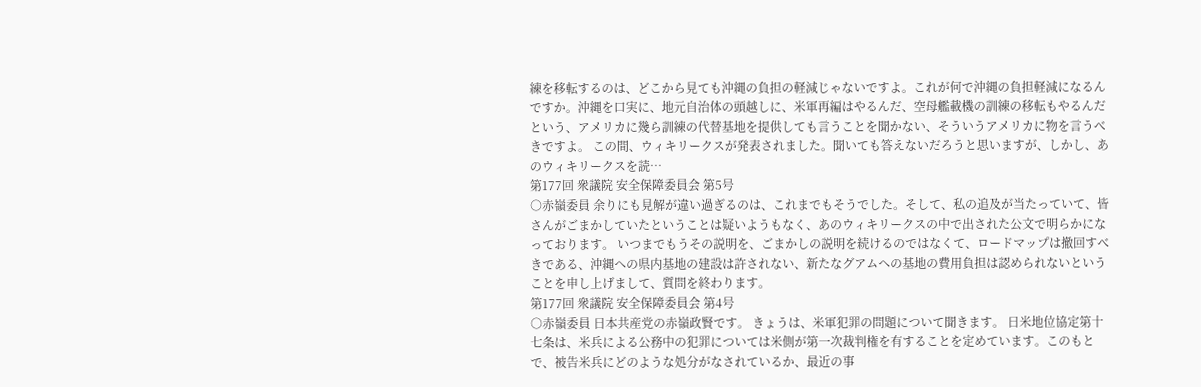練を移転するのは、どこから見ても沖縄の負担の軽減じゃないですよ。これが何で沖縄の負担軽減になるんですか。沖縄を口実に、地元自治体の頭越しに、米軍再編はやるんだ、空母艦載機の訓練の移転もやるんだという、アメリカに幾ら訓練の代替基地を提供しても言うことを聞かない、そういうアメリカに物を言うべきですよ。 この間、ウィキリークスが発表されました。聞いても答えないだろうと思いますが、しかし、あのウィキリークスを読…
第177回 衆議院 安全保障委員会 第5号
○赤嶺委員 余りにも見解が違い過ぎるのは、これまでもそうでした。そして、私の追及が当たっていて、皆さんがごまかしていたということは疑いようもなく、あのウィキリークスの中で出された公文で明らかになっております。 いつまでもうその説明を、ごまかしの説明を続けるのではなくて、ロードマップは撤回すべきである、沖縄への県内基地の建設は許されない、新たなグアムへの基地の費用負担は認められないということを申し上げまして、質問を終わります。
第177回 衆議院 安全保障委員会 第4号
○赤嶺委員 日本共産党の赤嶺政賢です。 きょうは、米軍犯罪の問題について聞きます。 日米地位協定第十七条は、米兵による公務中の犯罪については米側が第一次裁判権を有することを定めています。このもとで、被告米兵にどのような処分がなされているか、最近の事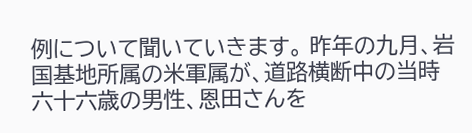例について聞いていきます。 昨年の九月、岩国基地所属の米軍属が、道路横断中の当時六十六歳の男性、恩田さんを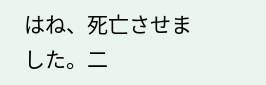はね、死亡させました。二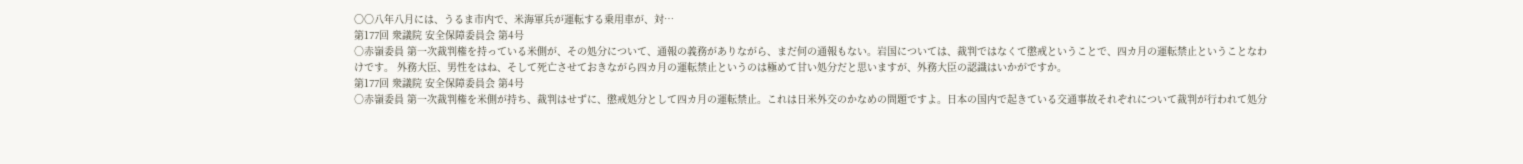〇〇八年八月には、うるま市内で、米海軍兵が運転する乗用車が、対…
第177回 衆議院 安全保障委員会 第4号
○赤嶺委員 第一次裁判権を持っている米側が、その処分について、通報の義務がありながら、まだ何の通報もない。岩国については、裁判ではなくて懲戒ということで、四カ月の運転禁止ということなわけです。 外務大臣、男性をはね、そして死亡させておきながら四カ月の運転禁止というのは極めて甘い処分だと思いますが、外務大臣の認識はいかがですか。
第177回 衆議院 安全保障委員会 第4号
○赤嶺委員 第一次裁判権を米側が持ち、裁判はせずに、懲戒処分として四カ月の運転禁止。これは日米外交のかなめの問題ですよ。日本の国内で起きている交通事故それぞれについて裁判が行われて処分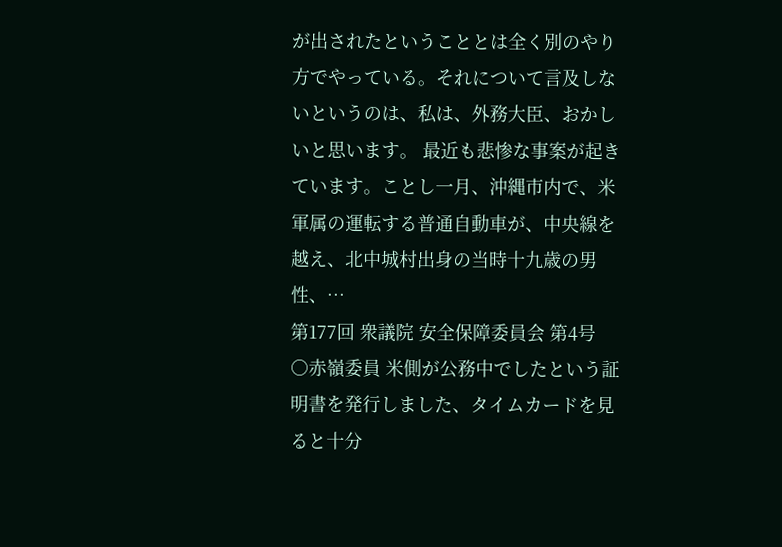が出されたということとは全く別のやり方でやっている。それについて言及しないというのは、私は、外務大臣、おかしいと思います。 最近も悲惨な事案が起きています。ことし一月、沖縄市内で、米軍属の運転する普通自動車が、中央線を越え、北中城村出身の当時十九歳の男性、…
第177回 衆議院 安全保障委員会 第4号
○赤嶺委員 米側が公務中でしたという証明書を発行しました、タイムカードを見ると十分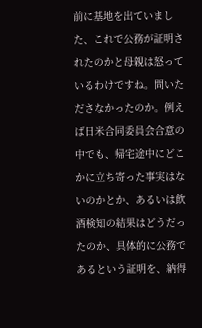前に基地を出ていました、これで公務が証明されたのかと母親は怒っているわけですね。問いたださなかったのか。例えば日米合同委員会合意の中でも、帰宅途中にどこかに立ち寄った事実はないのかとか、あるいは飲酒検知の結果はどうだったのか、具体的に公務であるという証明を、納得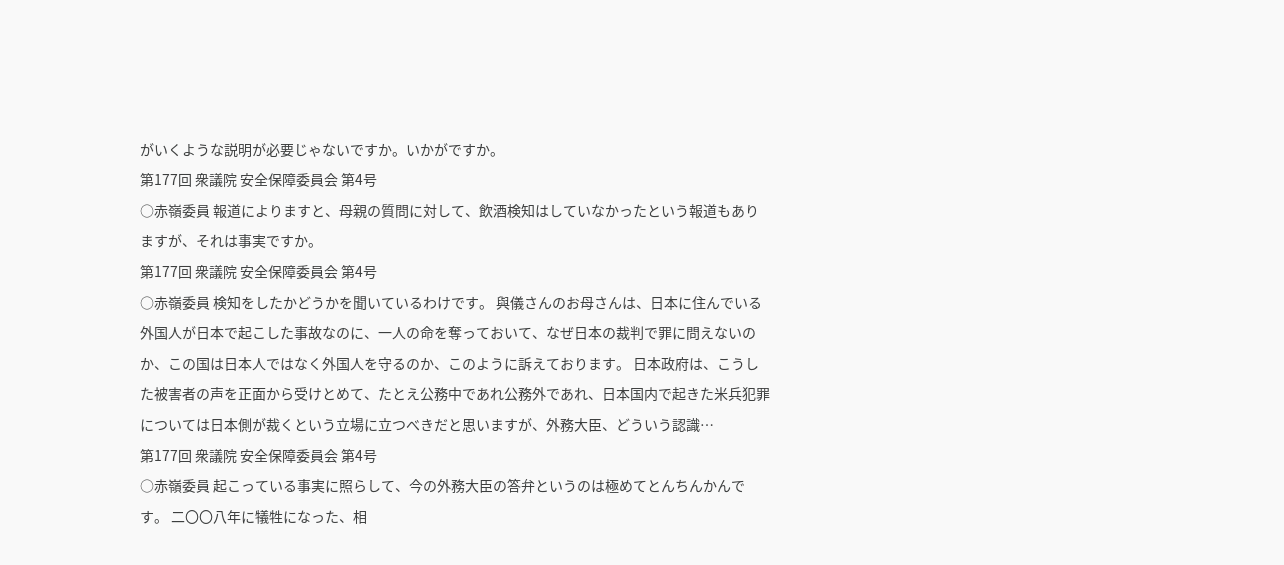がいくような説明が必要じゃないですか。いかがですか。
第177回 衆議院 安全保障委員会 第4号
○赤嶺委員 報道によりますと、母親の質問に対して、飲酒検知はしていなかったという報道もありますが、それは事実ですか。
第177回 衆議院 安全保障委員会 第4号
○赤嶺委員 検知をしたかどうかを聞いているわけです。 與儀さんのお母さんは、日本に住んでいる外国人が日本で起こした事故なのに、一人の命を奪っておいて、なぜ日本の裁判で罪に問えないのか、この国は日本人ではなく外国人を守るのか、このように訴えております。 日本政府は、こうした被害者の声を正面から受けとめて、たとえ公務中であれ公務外であれ、日本国内で起きた米兵犯罪については日本側が裁くという立場に立つべきだと思いますが、外務大臣、どういう認識…
第177回 衆議院 安全保障委員会 第4号
○赤嶺委員 起こっている事実に照らして、今の外務大臣の答弁というのは極めてとんちんかんです。 二〇〇八年に犠牲になった、相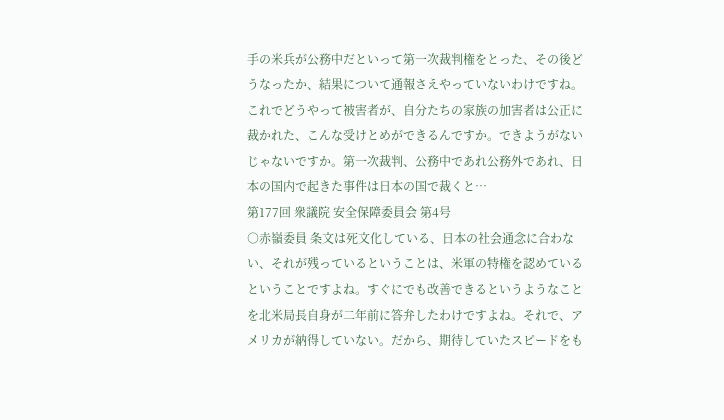手の米兵が公務中だといって第一次裁判権をとった、その後どうなったか、結果について通報さえやっていないわけですね。これでどうやって被害者が、自分たちの家族の加害者は公正に裁かれた、こんな受けとめができるんですか。できようがないじゃないですか。第一次裁判、公務中であれ公務外であれ、日本の国内で起きた事件は日本の国で裁くと…
第177回 衆議院 安全保障委員会 第4号
○赤嶺委員 条文は死文化している、日本の社会通念に合わない、それが残っているということは、米軍の特権を認めているということですよね。すぐにでも改善できるというようなことを北米局長自身が二年前に答弁したわけですよね。それで、アメリカが納得していない。だから、期待していたスピードをも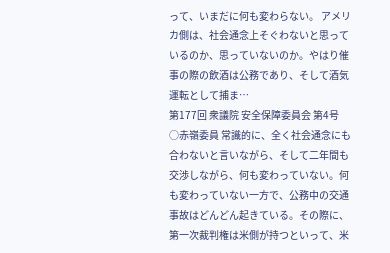って、いまだに何も変わらない。 アメリカ側は、社会通念上そぐわないと思っているのか、思っていないのか。やはり催事の際の飲酒は公務であり、そして酒気運転として捕ま…
第177回 衆議院 安全保障委員会 第4号
○赤嶺委員 常識的に、全く社会通念にも合わないと言いながら、そして二年間も交渉しながら、何も変わっていない。何も変わっていない一方で、公務中の交通事故はどんどん起きている。その際に、第一次裁判権は米側が持つといって、米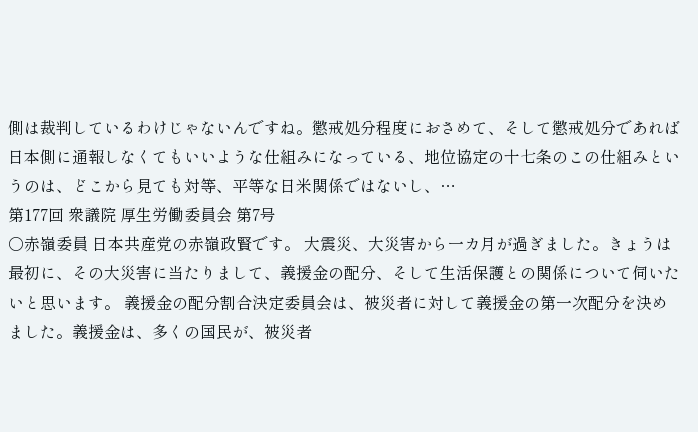側は裁判しているわけじゃないんですね。懲戒処分程度におさめて、そして懲戒処分であれば日本側に通報しなくてもいいような仕組みになっている、地位協定の十七条のこの仕組みというのは、どこから見ても対等、平等な日米関係ではないし、…
第177回 衆議院 厚生労働委員会 第7号
○赤嶺委員 日本共産党の赤嶺政賢です。 大震災、大災害から一カ月が過ぎました。きょうは最初に、その大災害に当たりまして、義援金の配分、そして生活保護との関係について伺いたいと思います。 義援金の配分割合決定委員会は、被災者に対して義援金の第一次配分を決めました。義援金は、多くの国民が、被災者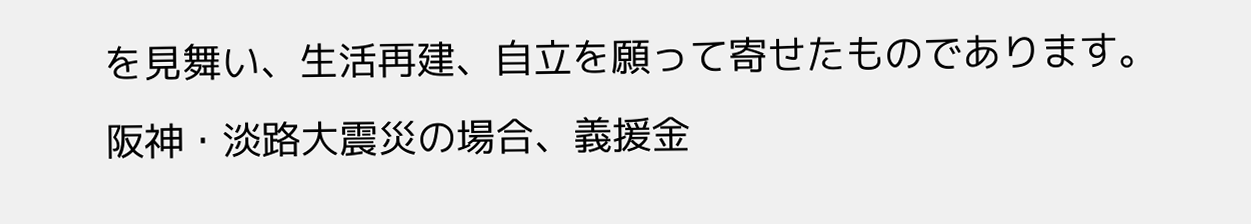を見舞い、生活再建、自立を願って寄せたものであります。阪神・淡路大震災の場合、義援金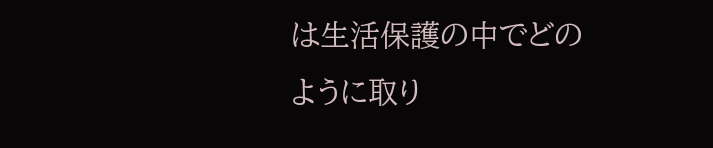は生活保護の中でどのように取り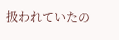扱われていたの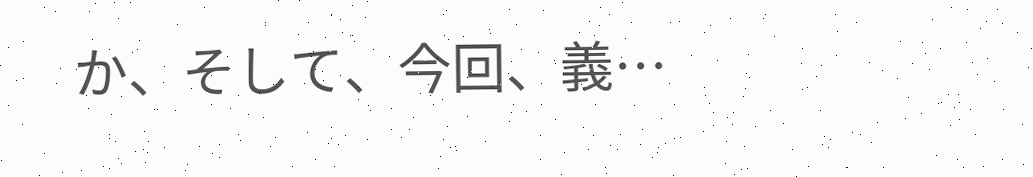か、そして、今回、義…